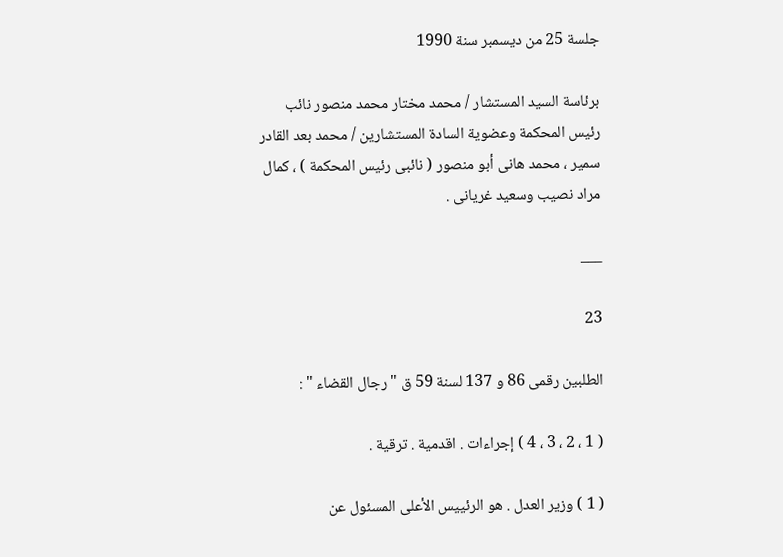جلسة 25 من ديسمبر سنة 1990

برئاسة السيد المستشار / محمد مختار محمد منصور نائب رئيس المحكمة وعضوية السادة المستشارين / محمد بعد القادر سمير ، محمد هانى أبو منصور ( نائبى رئيس المحكمة ) ، كمال مراد نصيب وسعيد غريانى .

___

23

الطلبين رقمى 86 و 137 لسنة 59 ق " رجال القضاء " :

( 1 ، 2 ، 3 ، 4 ) إجراءات . اقدمية . ترقية .

( 1 ) وزير العدل . هو الرئييس الأعلى المسئول عن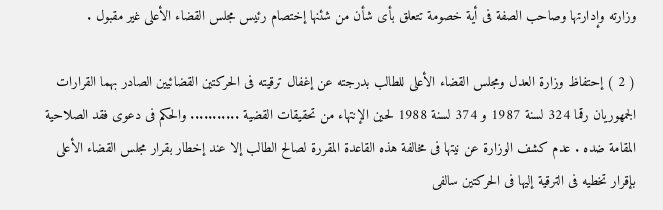وزارته وإدارتها وصاحب الصفة فى أية خصومة تتعلق بأى شأن من شئنها إختصام رئيس مجلس القضاء الأعلى غير مقبول .

( 2 ) إحتفاظ وزارة العدل ومجلس القضاء الأعلى للطالب بدرجته عن إغفال ترقيته فى الحركتين القضائيين الصادر بهما القرارات الجمهوريان رقما 324 لسنة 1987 و 374 لسنة 1988 لحين الإنتهاء من تحقيقات القضية ........... والحكم فى دعوى فقد الصلاحية المقامة ضده . عدم كشف الوزارة عن نيتها فى مخالفة هذه القاعدة المقررة لصالح الطالب إلا عند إخطار بقرار مجلس القضاء الأعلى بإقرار تخطيه فى الترقية إليها فى الحركتين سالفى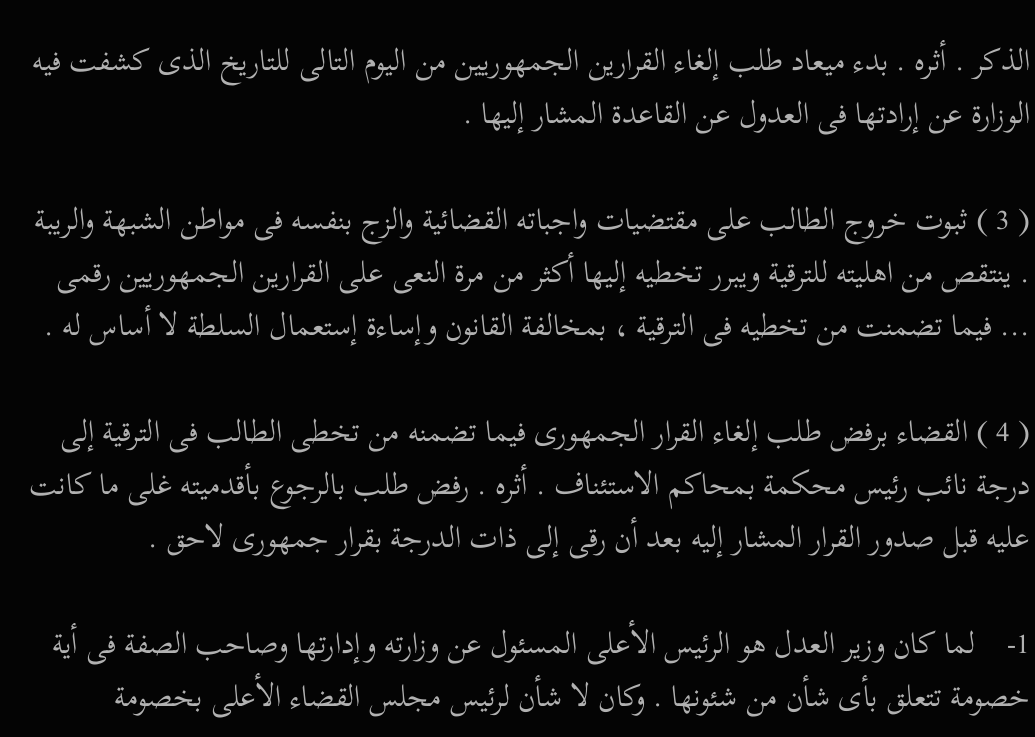الذكر . أثره . بدء ميعاد طلب إلغاء القرارين الجمهوريين من اليوم التالى للتاريخ الذى كشفت فيه الوزارة عن إرادتها فى العدول عن القاعدة المشار إليها .

( 3 ) ثبوت خروج الطالب على مقتضيات واجباته القضائية والزج بنفسه فى مواطن الشبهة والريبة . ينتقص من اهليته للترقية ويبرر تخطيه إليها أكثر من مرة النعى على القرارين الجمهوريين رقمى ... فيما تضمنت من تخطيه فى الترقية ، بمخالفة القانون وإساءة إستعمال السلطة لا أساس له .

( 4 ) القضاء برفض طلب إلغاء القرار الجمهورى فيما تضمنه من تخطى الطالب فى الترقية إلى درجة نائب رئيس محكمة بمحاكم الاستئناف . أثره . رفض طلب بالرجوع بأقدميته غلى ما كانت عليه قبل صدور القرار المشار إليه بعد أن رقى إلى ذات الدرجة بقرار جمهورى لاحق .

1-    لما كان وزير العدل هو الرئيس الأعلى المسئول عن وزارته وإدارتها وصاحب الصفة فى أية خصومة تتعلق بأى شأن من شئونها . وكان لا شأن لرئيس مجلس القضاء الأعلى بخصومة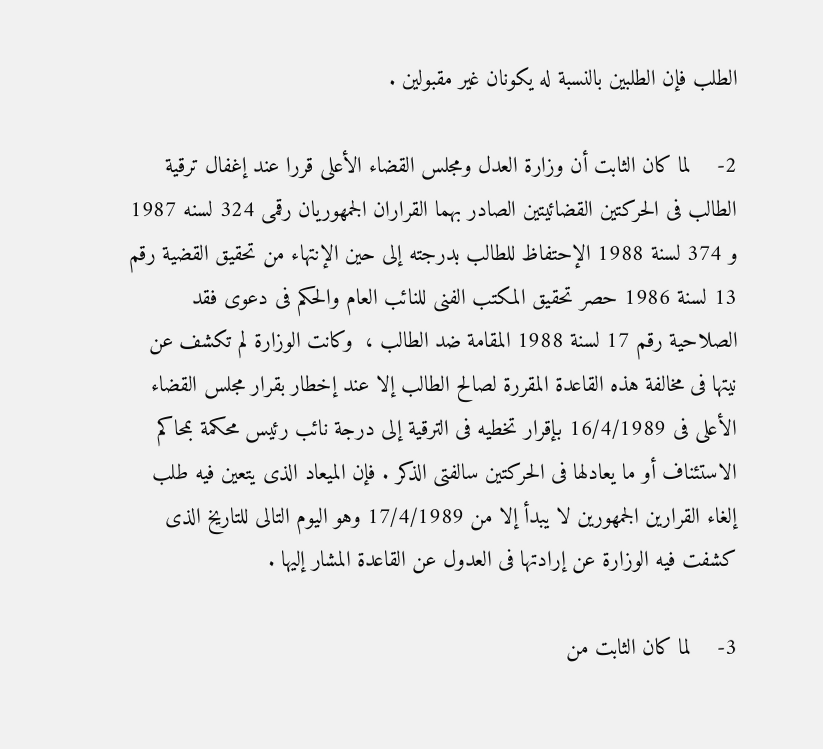الطلب فإن الطلبين بالنسبة له يكونان غير مقبولين .

2-    لما كان الثابت أن وزارة العدل ومجلس القضاء الأعلى قررا عند إغفال ترقية الطالب فى الحركتين القضائيتين الصادر بهما القراران الجمهوريان رقمى 324 لسنه 1987 و 374 لسنة 1988 الإحتفاظ للطالب بدرجته إلى حين الإنتهاء من تحقيق القضية رقم 13 لسنة 1986 حصر تحقيق المكتب الفنى للنائب العام والحكم فى دعوى فقد الصلاحية رقم 17 لسنة 1988 المقامة ضد الطالب ،  وكانت الوزارة لم تكشف عن نيتها فى مخالفة هذه القاعدة المقررة لصالح الطالب إلا عند إخطار بقرار مجلس القضاء الأعلى فى 16/4/1989 بإقرار تخطيه فى الترقية إلى درجة نائب رئيس محكمة بمحاكم الاستئناف أو ما يعادلها فى الحركتين سالفتى الذكر . فإن الميعاد الذى يتعين فيه طلب إلغاء القرارين الجمهورين لا يبدأ إلا من 17/4/1989 وهو اليوم التالى للتاريخ الذى كشفت فيه الوزارة عن إرادتها فى العدول عن القاعدة المشار إليها .

3-    لما كان الثابت من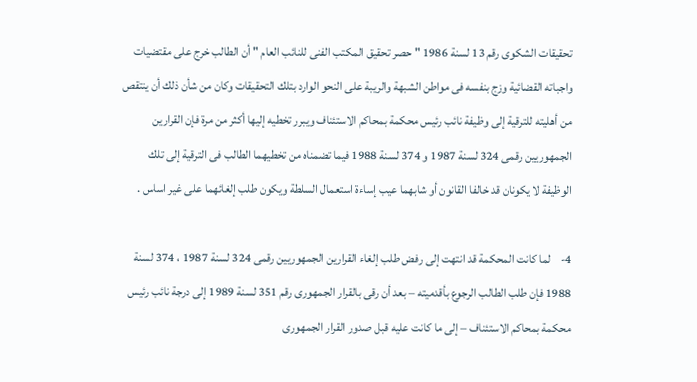تحقيقات الشكوى رقم 13 لسنة 1986 " حصر تحقيق المكتب الفنى للنائب العام " أن الطالب خرج على مقتضيات واجباته القضائية وزج بنفسه فى مواطن الشبهة والريبة على النحو الوارد بتلك التحقيقات وكان من شأن ذلك أن ينتقص من أهليته للترقية إلى وظيفة نائب رئيس محكمة بمحاكم الاستئناف ويبرر تخطيه إليها أكثر من مرة فإن القرارين الجمهوريين رقمى 324 لسنة 1987 و 374 لسنة 1988 فيما تضمناه من تخطيهما الطالب فى الترقية إلى تلك الوظيفة لا يكونان قد خالفا القانون أو شابهما عيب إساءة استعمال السلطة ويكون طلب إلغائهما على غير اساس .

4-    لما كانت المحكمة قد انتهت إلى رفض طلب إلغاء القرارين الجمهوريين رقمى 324 لسنة 1987 ، 374 لسنة 1988 فإن طلب الطالب الرجوع بأقدميته – بعد أن رقى بالقرار الجمهورى رقم 351 لسنة 1989 إلى درجة نائب رئيس محكمة بمحاكم الاستئناف – إلى ما كانت عليه قبل صدور القرار الجمهورى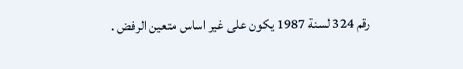رقم 324 لسنة 1987 يكون على غير اساس متعين الرفض .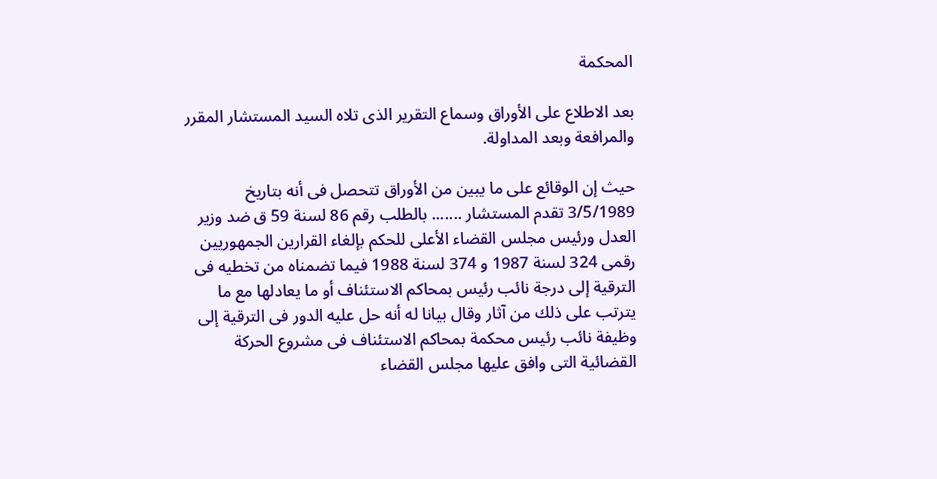المحكمة

بعد الاطلاع على الأوراق وسماع التقرير الذى تلاه السيد المستشار المقرر والمرافعة وبعد المداولة.

حيث إن الوقائع على ما يبين من الأوراق تتحصل فى أنه بتاريخ 3/5/1989 تقدم المستشار ....... بالطلب رقم 86 لسنة 59 ق ضد وزير العدل ورئيس مجلس القضاء الأعلى للحكم بإلغاء القرارين الجمهوريين رقمى 324 لسنة 1987 و 374 لسنة 1988 فيما تضمناه من تخطيه فى الترقية إلى درجة نائب رئيس بمحاكم الاستئناف أو ما يعادلها مع ما يترتب على ذلك من آثار وقال بيانا له أنه حل عليه الدور فى الترقية إلى وظيفة نائب رئيس محكمة بمحاكم الاستئناف فى مشروع الحركة القضائية التى وافق عليها مجلس القضاء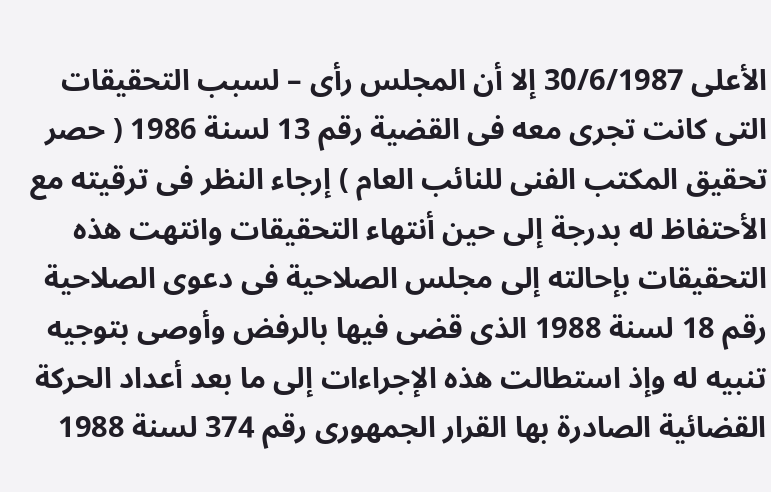الأعلى 30/6/1987 إلا أن المجلس رأى – لسبب التحقيقات التى كانت تجرى معه فى القضية رقم 13 لسنة 1986 ( حصر تحقيق المكتب الفنى للنائب العام ) إرجاء النظر فى ترقيته مع الأحتفاظ له بدرجة إلى حين أنتهاء التحقيقات وانتهت هذه التحقيقات بإحالته إلى مجلس الصلاحية فى دعوى الصلاحية رقم 18 لسنة 1988 الذى قضى فيها بالرفض وأوصى بتوجيه تنبيه له وإذ استطالت هذه الإجراءات إلى ما بعد أعداد الحركة القضائية الصادرة بها القرار الجمهورى رقم 374 لسنة 1988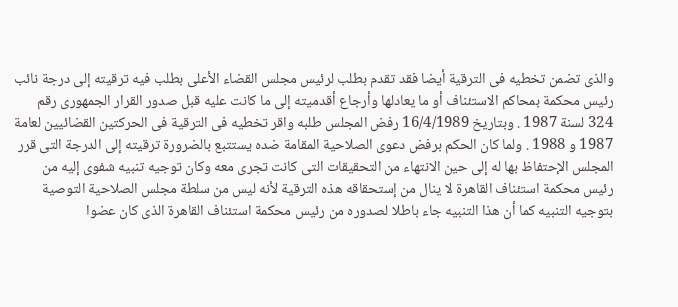والذى تضمن تخطيه فى الترقية أيضا فقد تقدم بطلب لرئيس مجلس القضاء الأعلى بطلب فيه ترقيته إلى درجة نائب رئيس محكمة بمحاكم الاستئناف أو ما يعادلها وأرجاع أقدميته إلى ما كانت عليه قبل صدور القرار الجمهورى رقم 324 لسنة 1987 . وبتاريخ 16/4/1989 رفض المجلس طلبه واقر تخطيه فى الترقية فى الحركتين القضائيين لعامة 1987 و 1988 . ولما كان الحكم برفض دعوى الصلاحية المقامة ضده يستتبع بالضرورة ترقيته إلى الدرجة التى قرر المجلس الإحتفاظ بها له إلى حين الانتهاء من التحقيقات التى كانت تجرى معه وكان توجيه تنبيه شفوى إليه من رئيس محكمة استئناف القاهرة لا ينال من إستحقاقه هذه الترقية لأنه ليس من سلطة مجلس الصلاحية التوصية بتوجيه التنبيه كما أن هذا التنبيه جاء باطلا لصدوره من رئيس محكمة استئناف القاهرة الذى كان عضوا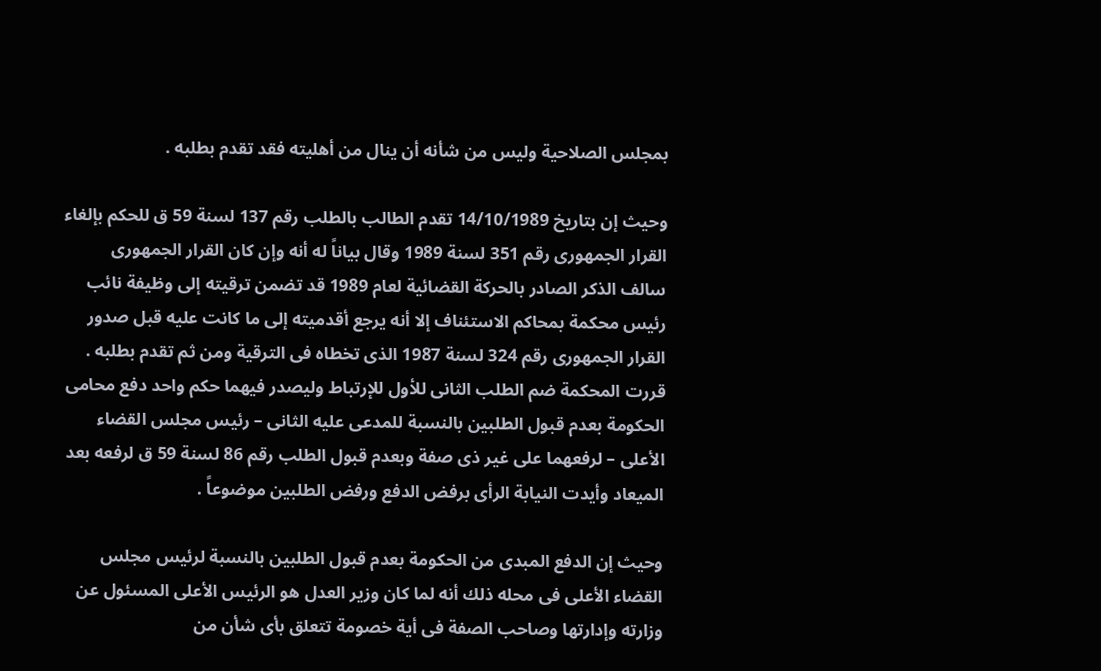بمجلس الصلاحية وليس من شأنه أن ينال من أهليته فقد تقدم بطلبه .

وحيث إن بتاريخ 14/10/1989 تقدم الطالب بالطلب رقم 137 لسنة 59 ق للحكم بإلغاء القرار الجمهورى رقم 351 لسنة 1989 وقال بياناً له أنه وإن كان القرار الجمهورى سالف الذكر الصادر بالحركة القضائية لعام 1989 قد تضمن ترقيته إلى وظيفة نائب رئيس محكمة بمحاكم الاستئناف إلا أنه يرجع أقدميته إلى ما كانت عليه قبل صدور القرار الجمهورى رقم 324 لسنة 1987 الذى تخطاه فى الترقية ومن ثم تقدم بطلبه . قررت المحكمة ضم الطلب الثانى للأول للإرتباط وليصدر فيهما حكم واحد دفع محامى الحكومة بعدم قبول الطلبين بالنسبة للمدعى عليه الثانى – رئيس مجلس القضاء الأعلى – لرفعهما على غير ذى صفة وبعدم قبول الطلب رقم 86 لسنة 59 ق لرفعه بعد الميعاد وأيدت النيابة الرأى برفض الدفع ورفض الطلبين موضوعاً .

وحيث إن الدفع المبدى من الحكومة بعدم قبول الطلبين بالنسبة لرئيس مجلس القضاء الأعلى فى محله ذلك أنه لما كان وزير العدل هو الرئيس الأعلى المسئول عن وزارته وإدارتها وصاحب الصفة فى أية خصومة تتعلق بأى شأن من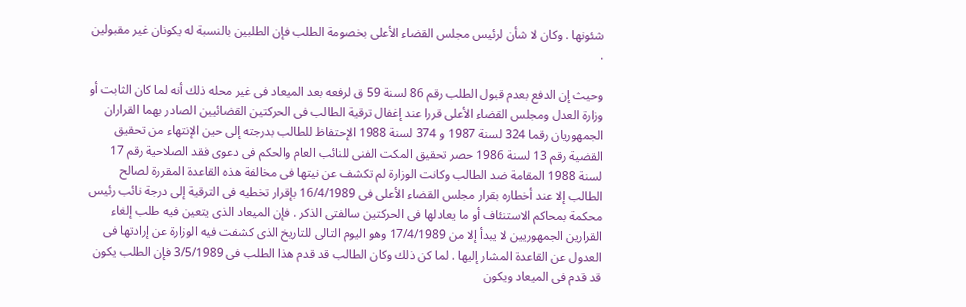شئونها . وكان لا شأن لرئيس مجلس القضاء الأعلى بخصومة الطلب فإن الطلبين بالنسبة له يكونان غير مقبولين .

وحيث إن الدفع بعدم قبول الطلب رقم 86 لسنة 59 ق لرفعه بعد الميعاد فى غير محله ذلك أنه لما كان الثابت أو وزارة العدل ومجلس القضاء الأعلى قررا عند إغفال ترقية الطالب فى الحركتين القضائيين الصادر بهما القراران الجمهوريان رقما 324 لسنة 1987 و 374 لسنة 1988 الإحتفاظ للطالب بدرجته إلى حين الإنتهاء من تحقيق القضية رقم 13 لسنة 1986 حصر تحقيق المكت الفنى للنائب العام والحكم فى دعوى فقد الصلاحية رقم 17 لسنة 1988 المقامة ضد الطالب وكانت الوزارة لم تكشف عن نيتها فى مخالفة هذه القاعدة المقررة لصالح الطالب إلا عند أخطاره بقرار مجلس القضاء الأعلى فى 16/4/1989 بإقرار تخطيه فى الترقية إلى درجة نائب رئيس محكمة بمحاكم الاستنئاف أو ما يعادلها فى الحركتين سالفتى الذكر . فإن الميعاد الذى يتعين فيه طلب إلغاء القرارين الجمهوريين لا يبدأ إلا من 17/4/1989 وهو اليوم التالى للتاريخ الذى كشفت فيه الوزارة عن إرادتها فى العدول عن القاعدة المشار إليها . لما كن ذلك وكان الطالب قد قدم هذا الطلب فى 3/5/1989 فإن الطلب يكون قد قدم فى الميعاد ويكون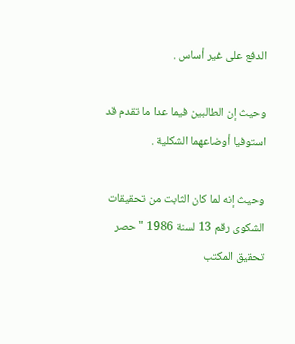الدفع على غير أساس .

وحيث إن الطالبين فيما عدا ما تقدم قد استوفيا أوضاعهما الشكلية .

وحيث إنه لما كان الثابت من تحقيقات الشكوى رقم 13 لسنة 1986 " حصر تحقيق المكتب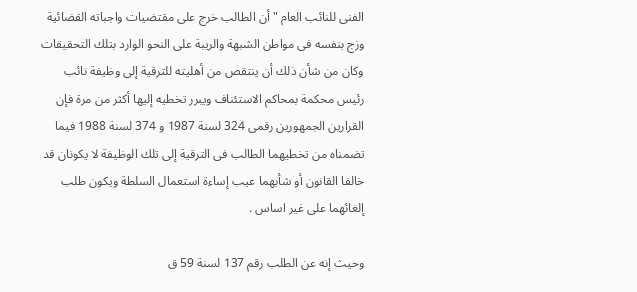الفنى للنائب العام " أن الطالب خرج على مقتضيات واجباته القضائية وزج بنفسه فى مواطن الشبهة والريبة على النحو الوارد بتلك التحقيقات وكان من شأن ذلك أن ينتقص من أهليته للترقية إلى وظيفة نائب رئيس محكمة بمحاكم الاستئناف ويبرر تخطيه إليها أكثر من مرة فإن القرارين الجمهورين رقمى 324 لسنة 1987 و 374 لسنة 1988 فيما تضمناه من تخطيهما الطالب فى الترقية إلى تلك الوظيفة لا يكونان قد خالفا القانون أو شأبهما عيب إساءة استعمال السلطة ويكون طلب إلغائهما على غير اساس .

وحيث إنه عن الطلب رقم 137 لسنة 59 ق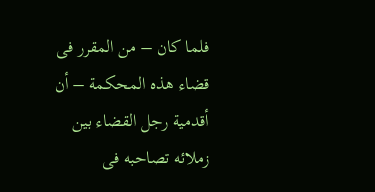فلما كان – من المقرر فى قضاء هذه المحكمة – أن أقدمية رجل القضاء بين زملائه تصاحبه فى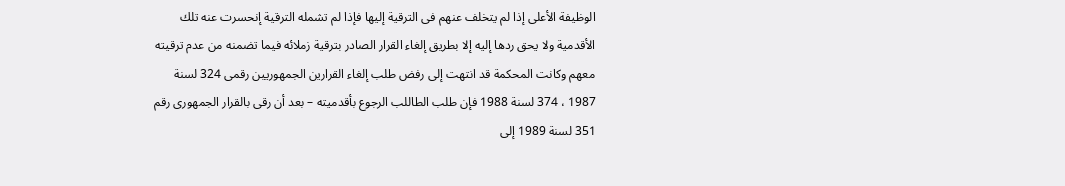الوظيفة الأعلى إذا لم يتخلف عنهم فى الترقية إليها فإذا لم تشمله الترقية إنحسرت عنه تلك الأقدمية ولا يحق ردها إليه إلا بطريق إلغاء القرار الصادر بترقية زملائه فيما تضمنه من عدم ترقيته معهم وكانت المحكمة قد انتهت إلى رفض طلب إلغاء القرارين الجمهوريين رقمى 324 لسنة 1987 ، 374 لسنة 1988 فإن طلب الطاللب الرجوع بأقدميته – بعد أن رقى بالقرار الجمهورى رقم 351 لسنة 1989 إلى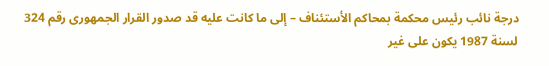درجة نائب رئيس محكمة بمحاكم الأستئناف – إلى ما كانت عليه قد صدور القرار الجمهورى رقم 324 لسنة 1987 يكون على غير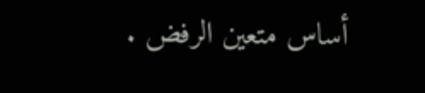أساس متعين الرفض .